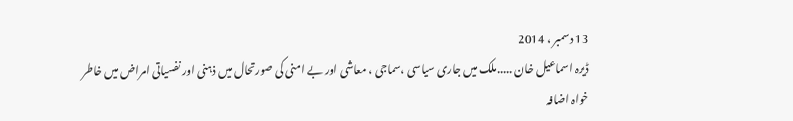13 دسمبر ، 2014
ڈیرہ اسماعیل خان .....ملک میں جاری سیاسی ،سماجی ، معاشی اور بے امنی کی صورتحال میں ذہنی اور نفسیاتی امراض میں خاطر خواہ اضافہ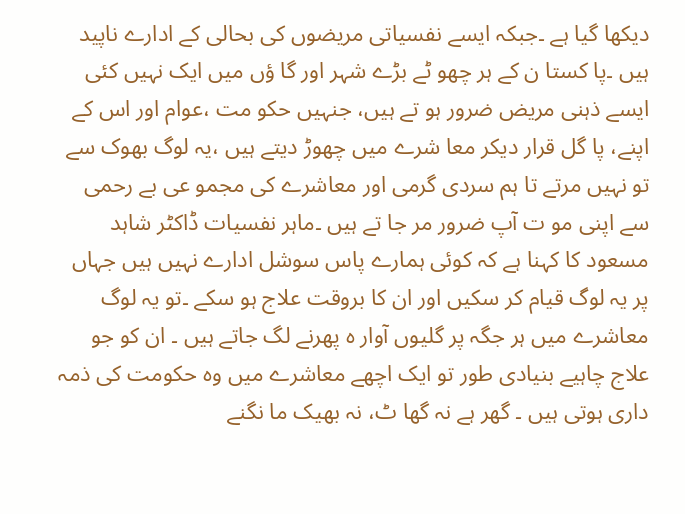دیکھا گیا ہے ۔جبکہ ایسے نفسیاتی مریضوں کی بحالی کے ادارے ناپید ہیں ۔پا کستا ن کے ہر چھو ٹے بڑے شہر اور گا ؤں میں ایک نہیں کئی ایسے ذہنی مریض ضرور ہو تے ہیں، جنہیں حکو مت ،عوام اور اس کے اپنے، پا گل قرار دیکر معا شرے میں چھوڑ دیتے ہیں ،یہ لوگ بھوک سے تو نہیں مرتے تا ہم سردی گرمی اور معاشرے کی مجمو عی بے رحمی سے اپنی مو ت آپ ضرور مر جا تے ہیں ۔ماہر نفسیات ڈاکٹر شاہد مسعود کا کہنا ہے کہ کوئی ہمارے پاس سوشل ادارے نہیں ہیں جہاں پر یہ لوگ قیام کر سکیں اور ان کا بروقت علاج ہو سکے ۔تو یہ لوگ معاشرے میں ہر جگہ پر گلیوں آوار ہ پھرنے لگ جاتے ہیں ۔ ان کو جو علاج چاہیے بنیادی طور تو ایک اچھے معاشرے میں وہ حکومت کی ذمہ داری ہوتی ہیں ۔ گھر ہے نہ گھا ٹ، نہ بھیک ما نگنے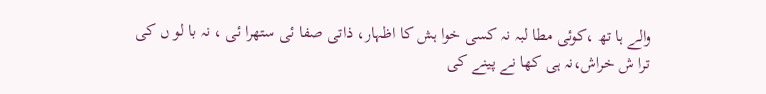والے ہا تھ ،کوئی مطا لبہ نہ کسی خوا ہش کا اظہار، ذاتی صفا ئی ستھرا ئی ، نہ با لو ں کی ترا ش خراش،نہ ہی کھا نے پینے کی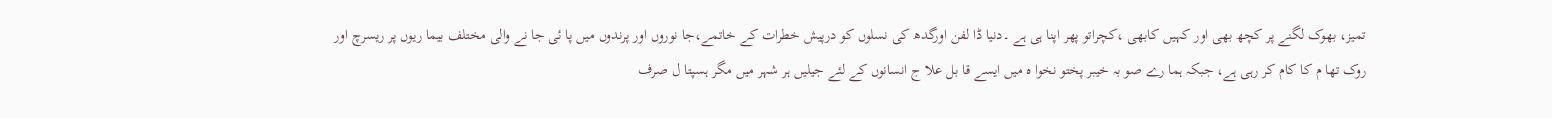تمیز، بھوک لگنے پر کچھ بھی اور کہیں کابھی ،کچراتو پھر اپنا ہی ہے ۔دنیا ڈا لفن اورگدھ کی نسلوں کو درپیش خطرات کے خاتمے،جا نوروں اور پرندوں میں پا ئی جا نے والی مختلف بیما ریوں پر ریسرچ اور روک تھا م کا کام کر رہی ہے، جبکہ ہما رے صو بہ خیبر پختو نخوا ہ میں ایسے قا بل علا ج انسانوں کے لئے جیلیں ہر شہر میں مگر ہسپتا ل صرف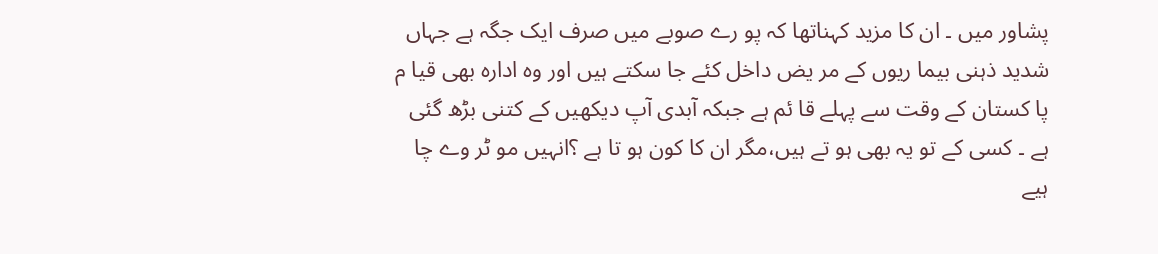پشاور میں ۔ ان کا مزید کہناتھا کہ پو رے صوبے میں صرف ایک جگہ ہے جہاں شدید ذہنی بیما ریوں کے مر یض داخل کئے جا سکتے ہیں اور وہ ادارہ بھی قیا م پا کستان کے وقت سے پہلے قا ئم ہے جبکہ آبدی آپ دیکھیں کے کتنی بڑھ گئی ہے ۔ کسی کے تو یہ بھی ہو تے ہیں،مگر ان کا کون ہو تا ہے ؟انہیں مو ٹر وے چا ہیے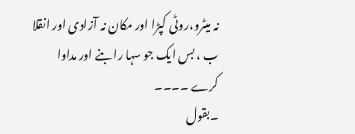نہ میٹرو،روٹی کپڑا اور مکان نہ آزادی اور انقلا ب ، بس ایک جو سہا را بنے اور مداوا کرے ۔۔۔۔
۔بقول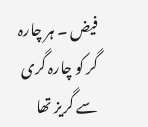فیض ۔ ہر چارہ گر کو چارہ گری سے گریز تھا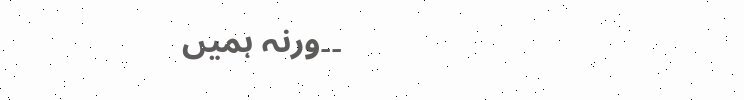۔۔ورنہ ہمیں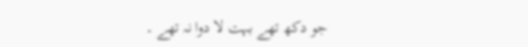جو دکھ تھے بہت لا دوا نہ تھے ۔